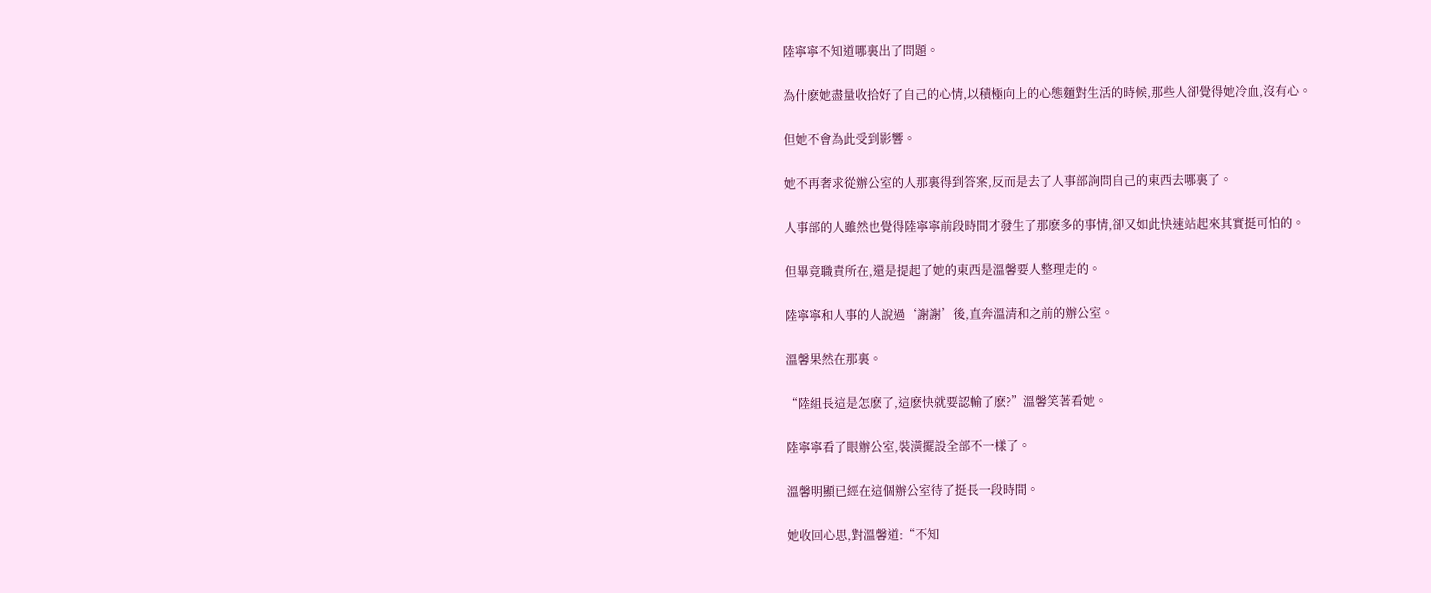陸寧寧不知道哪裏出了問題。

為什麽她盡量收拾好了自己的心情,以積極向上的心態麵對生活的時候,那些人卻覺得她冷血,沒有心。

但她不會為此受到影響。

她不再奢求從辦公室的人那裏得到答案,反而是去了人事部詢問自己的東西去哪裏了。

人事部的人雖然也覺得陸寧寧前段時間才發生了那麽多的事情,卻又如此快速站起來其實挺可怕的。

但畢竟職責所在,還是提起了她的東西是溫馨要人整理走的。

陸寧寧和人事的人說過‘謝謝’後,直奔溫清和之前的辦公室。

溫馨果然在那裏。

“陸組長這是怎麽了,這麽快就要認輸了麽?”溫馨笑著看她。

陸寧寧看了眼辦公室,裝潢擺設全部不一樣了。

溫馨明顯已經在這個辦公室待了挺長一段時間。

她收回心思,對溫馨道:“不知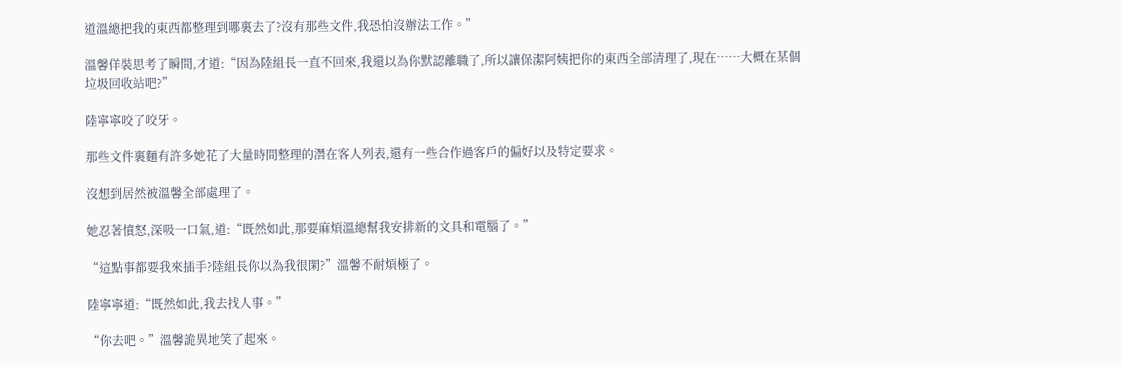道溫總把我的東西都整理到哪裏去了?沒有那些文件,我恐怕沒辦法工作。”

溫馨佯裝思考了瞬間,才道:“因為陸組長一直不回來,我還以為你默認離職了,所以讓保潔阿姨把你的東西全部清理了,現在……大概在某個垃圾回收站吧?”

陸寧寧咬了咬牙。

那些文件裏麵有許多她花了大量時間整理的潛在客人列表,還有一些合作過客戶的偏好以及特定要求。

沒想到居然被溫馨全部處理了。

她忍著憤怒,深吸一口氣,道:“既然如此,那要麻煩溫總幫我安排新的文具和電腦了。”

“這點事都要我來插手?陸組長你以為我很閑?”溫馨不耐煩極了。

陸寧寧道:“既然如此,我去找人事。”

“你去吧。”溫馨詭異地笑了起來。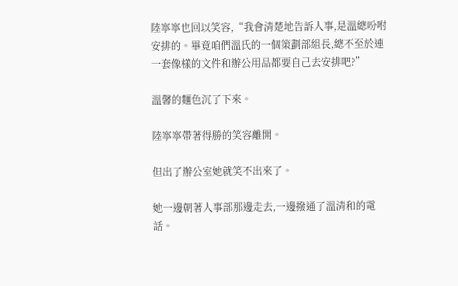陸寧寧也回以笑容,“我會清楚地告訴人事,是溫總吩咐安排的。畢竟咱們溫氏的一個策劃部組長,總不至於連一套像樣的文件和辦公用品都要自己去安排吧?”

溫馨的麵色沉了下來。

陸寧寧帶著得勝的笑容離開。

但出了辦公室她就笑不出來了。

她一邊朝著人事部那邊走去,一邊撥通了溫清和的電話。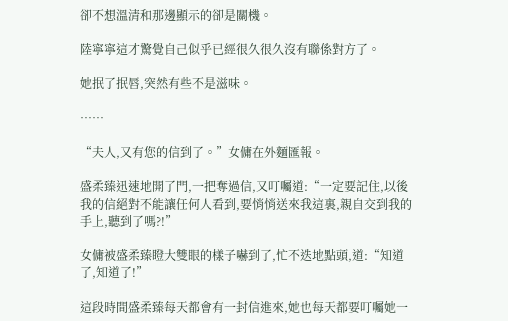卻不想溫清和那邊顯示的卻是關機。

陸寧寧這才驚覺自己似乎已經很久很久沒有聯係對方了。

她抿了抿唇,突然有些不是滋味。

……

“夫人,又有您的信到了。”女傭在外麵匯報。

盛柔臻迅速地開了門,一把奪過信,又叮囑道:“一定要記住,以後我的信絕對不能讓任何人看到,要悄悄送來我這裏,親自交到我的手上,聽到了嗎?!”

女傭被盛柔臻瞪大雙眼的樣子嚇到了,忙不迭地點頭,道:“知道了,知道了!”

這段時間盛柔臻每天都會有一封信進來,她也每天都要叮囑她一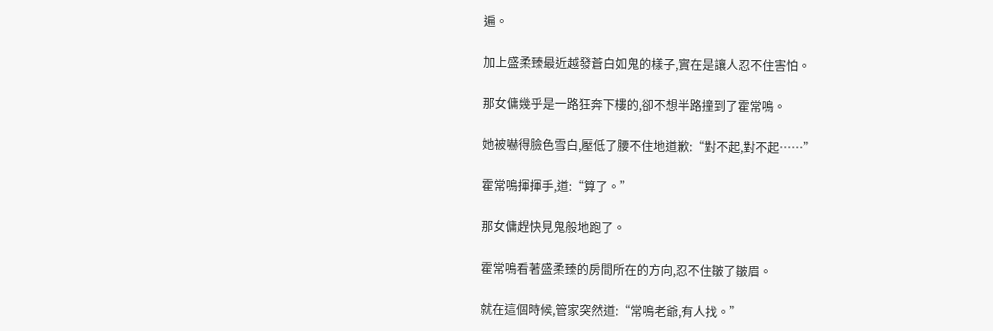遍。

加上盛柔臻最近越發蒼白如鬼的樣子,實在是讓人忍不住害怕。

那女傭幾乎是一路狂奔下樓的,卻不想半路撞到了霍常鳴。

她被嚇得臉色雪白,壓低了腰不住地道歉:“對不起,對不起……”

霍常鳴揮揮手,道:“算了。”

那女傭趕快見鬼般地跑了。

霍常鳴看著盛柔臻的房間所在的方向,忍不住皺了皺眉。

就在這個時候,管家突然道:“常鳴老爺,有人找。”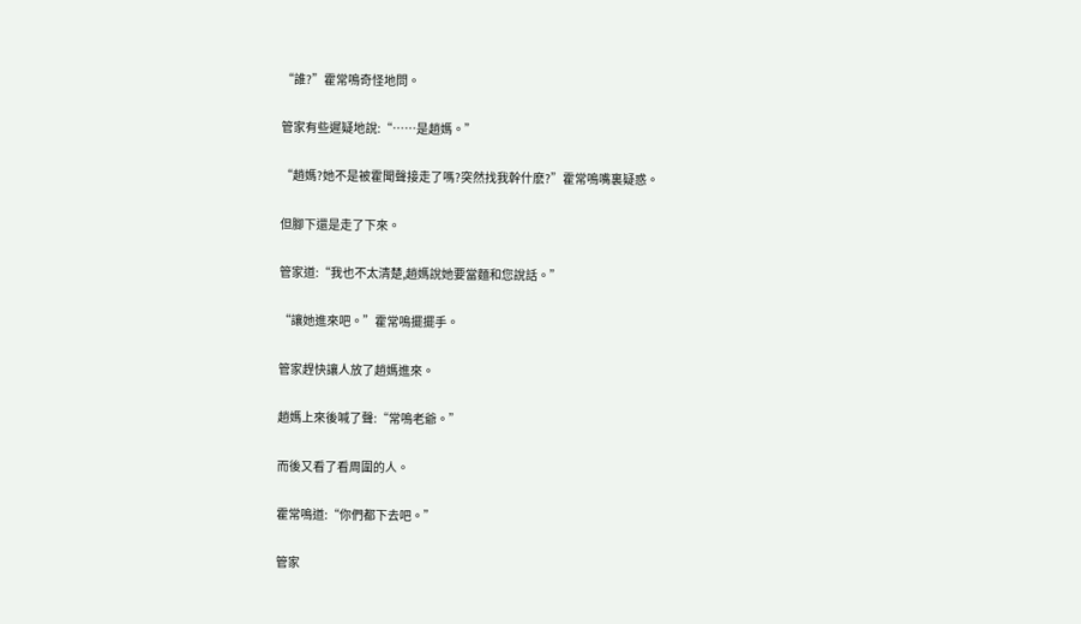“誰?”霍常鳴奇怪地問。

管家有些遲疑地說:“……是趙媽。”

“趙媽?她不是被霍聞聲接走了嗎?突然找我幹什麽?”霍常鳴嘴裏疑惑。

但腳下還是走了下來。

管家道:“我也不太清楚,趙媽說她要當麵和您說話。”

“讓她進來吧。”霍常鳴擺擺手。

管家趕快讓人放了趙媽進來。

趙媽上來後喊了聲:“常鳴老爺。”

而後又看了看周圍的人。

霍常鳴道:“你們都下去吧。”

管家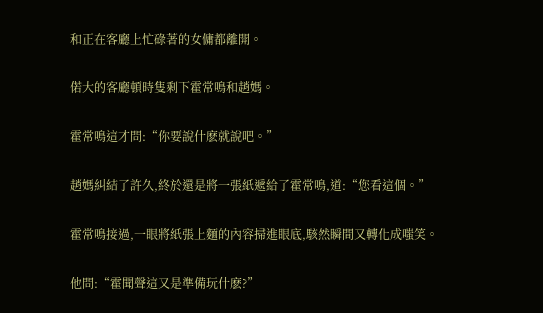和正在客廳上忙碌著的女傭都離開。

偌大的客廳頓時隻剩下霍常鳴和趙媽。

霍常鳴這才問:“你要說什麽就說吧。”

趙媽糾結了許久,終於還是將一張紙遞給了霍常鳴,道:“您看這個。”

霍常鳴接過,一眼將紙張上麵的內容掃進眼底,駭然瞬間又轉化成嗤笑。

他問:“霍聞聲這又是準備玩什麽?”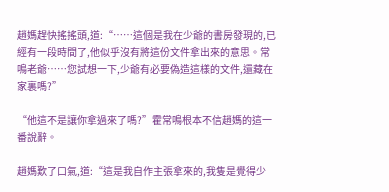趙媽趕快搖搖頭,道:“……這個是我在少爺的書房發現的,已經有一段時間了,他似乎沒有將這份文件拿出來的意思。常鳴老爺……您試想一下,少爺有必要偽造這樣的文件,還藏在家裏嗎?”

“他這不是讓你拿過來了嗎?”霍常鳴根本不信趙媽的這一番說辭。

趙媽歎了口氣,道:“這是我自作主張拿來的,我隻是覺得少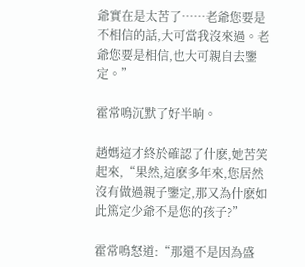爺實在是太苦了……老爺您要是不相信的話,大可當我沒來過。老爺您要是相信,也大可親自去鑒定。”

霍常鳴沉默了好半晌。

趙媽這才終於確認了什麽,她苦笑起來,“果然,這麽多年來,您居然沒有做過親子鑒定,那又為什麽如此篤定少爺不是您的孩子?”

霍常鳴怒道:“那還不是因為盛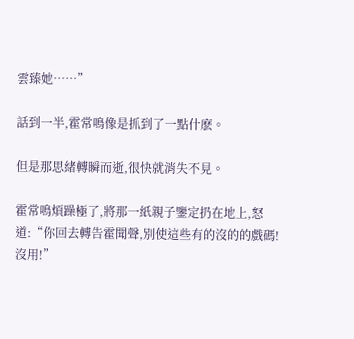雲臻她……”

話到一半,霍常鳴像是抓到了一點什麽。

但是那思緒轉瞬而逝,很快就消失不見。

霍常鳴煩躁極了,將那一紙親子鑒定扔在地上,怒道:“你回去轉告霍聞聲,別使這些有的沒的的戲碼!沒用!”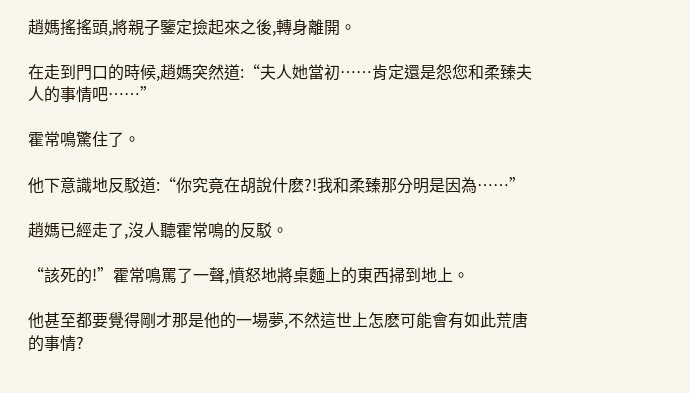趙媽搖搖頭,將親子鑒定撿起來之後,轉身離開。

在走到門口的時候,趙媽突然道:“夫人她當初……肯定還是怨您和柔臻夫人的事情吧……”

霍常鳴驚住了。

他下意識地反駁道:“你究竟在胡說什麽?!我和柔臻那分明是因為……”

趙媽已經走了,沒人聽霍常鳴的反駁。

“該死的!”霍常鳴罵了一聲,憤怒地將桌麵上的東西掃到地上。

他甚至都要覺得剛才那是他的一場夢,不然這世上怎麽可能會有如此荒唐的事情?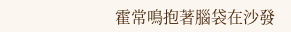霍常鳴抱著腦袋在沙發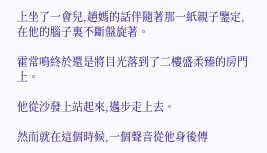上坐了一會兒,趙媽的話伴隨著那一紙親子鑒定,在他的腦子裏不斷盤旋著。

霍常鳴終於還是將目光落到了二樓盛柔臻的房門上。

他從沙發上站起來,邁步走上去。

然而就在這個時候,一個聲音從他身後傳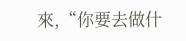來,“你要去做什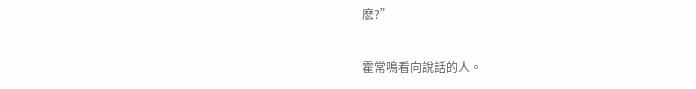麽?”

霍常鳴看向說話的人。